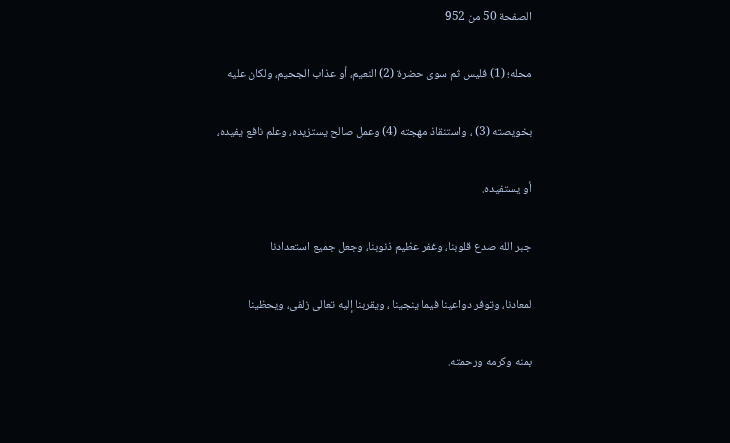الصفحة 50 من 952

محله؛ (1) فليس ثم سوى حضرة (2) النعيم، أو عذاب الجحيم، ولكان عليه

بخويصته (3) ، واستنقاذ مهجته (4) وعمل صالح يستزيده، وعلم نافع يفيده،

أو يستفيده.

جبر الله صدع قلوبنا، وغفر عظيم ذنوبنا، وجعل جميع استعدادنا

لمعادنا، وتوفر دواعينا فيما ينجينا ، ويقربنا إليه تعالى زلفى، ويحظينا

بمنه وكرمه ورحمته.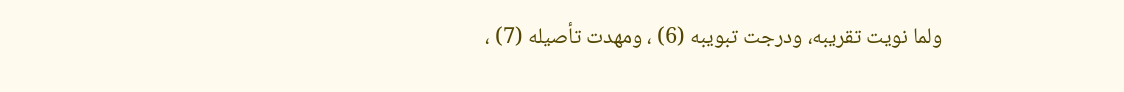ولما نويت تقريبه، ودرجت تبويبه (6) ، ومهدت تأصيله (7) ،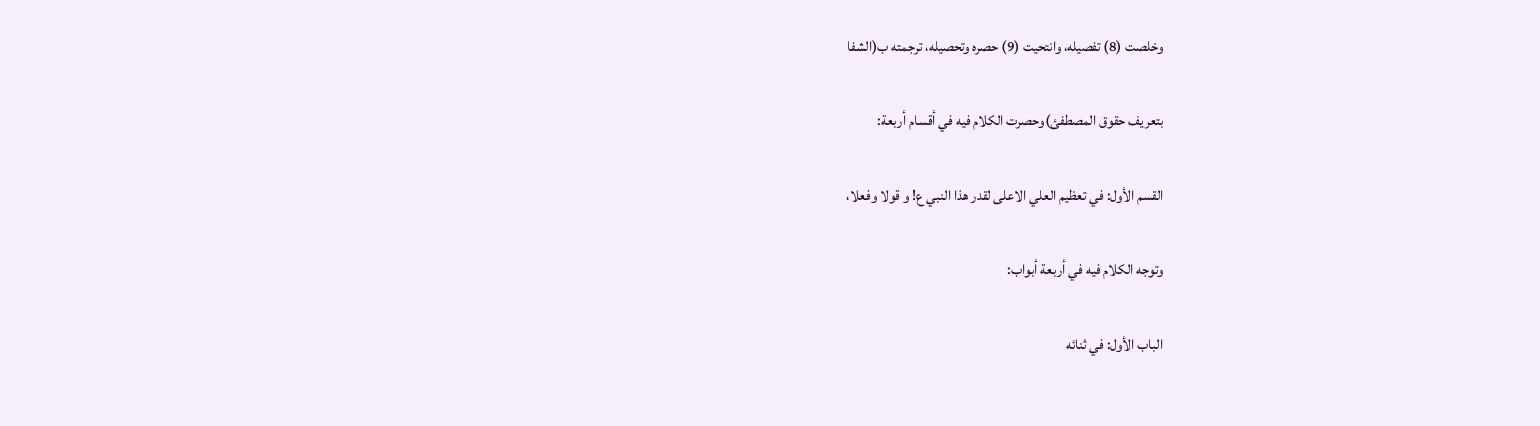وخلصت (8) تفصيله، وانتحيت (9) حصره وتحصيله، ترجمته ب(الشفا

بتعريف حقوق المصطفئ)وحصرت الكلام فيه في أقسام أربعة:

القسم الأول: في تعظيم العلي الاعلى لقدر هذا النبي ع! و قولا وفعلا،

وتوجه الكلام فيه في أربعة أبواب:

الباب الأول: في ثنائه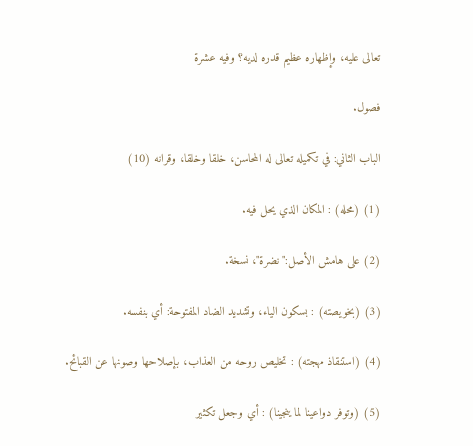تعالى عليه، وإظهاره عظيم قدره لديه؟ وفيه عشرة

فصول.

الباب الثاني: في تكميله تعالى له المحاسن، خلقا وخلقا، وقرانه (10)

(1) (محله) : المكان الذي يحل فيه.

(2) على هامش الأصل:"نضرة"، نسخة.

(3) (بخويصته) : بسكون الياء، وتشديد الضاد المفتوحة: أي بنفسه.

(4) (استنقاذ مهجته) : تخليص روحه من العذاب، بإصلاحها وصونها عن القبائح.

(5) (وتوفر دواعينا لما ينجينا) : أي وجعل تكثير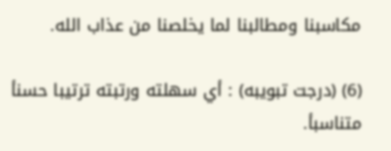مكاسبنا ومطالبنا لما يخلصنا من عذاب الله.

(6) (درجت تبويبه) : أي سهلته ورتبته ترتيبا حسنأ متناسبأ.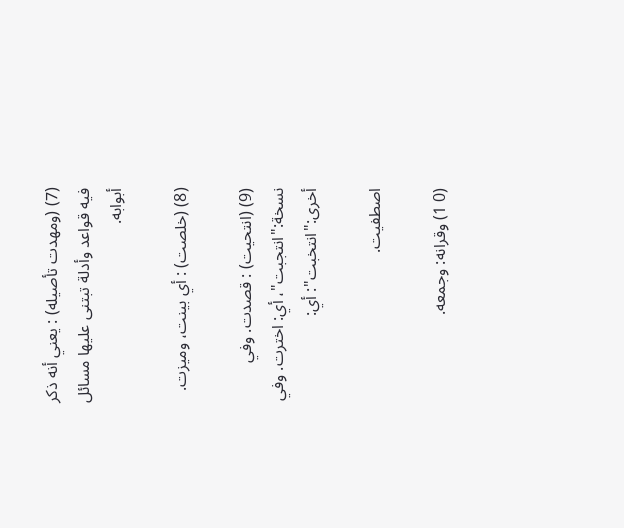(7) (ومهدت تأصيله) : يعني أنه ذكر فيه قواعد وأدلة تبتنى عليها مسائل أبوابه.

(8) (خلصت) : أي بينت، وميزت.

(9) (انتحيت) : قصدت. وفي نسخة:"انتجبت"، أي: اخترت. وفي أخرى:"انتخبت": أي:

اصطفيت.

(0 1) وقرانه: وجمعه.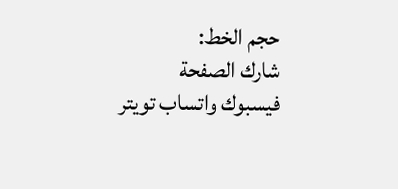حجم الخط:
شارك الصفحة
فيسبوك واتساب تويتر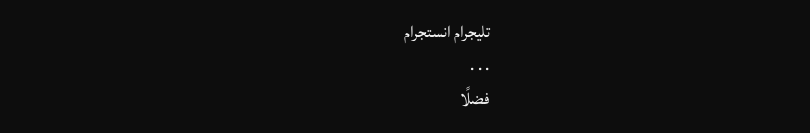تليجرام انستجرام
. . .
فضلًا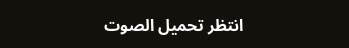انتظر تحميل الصوت